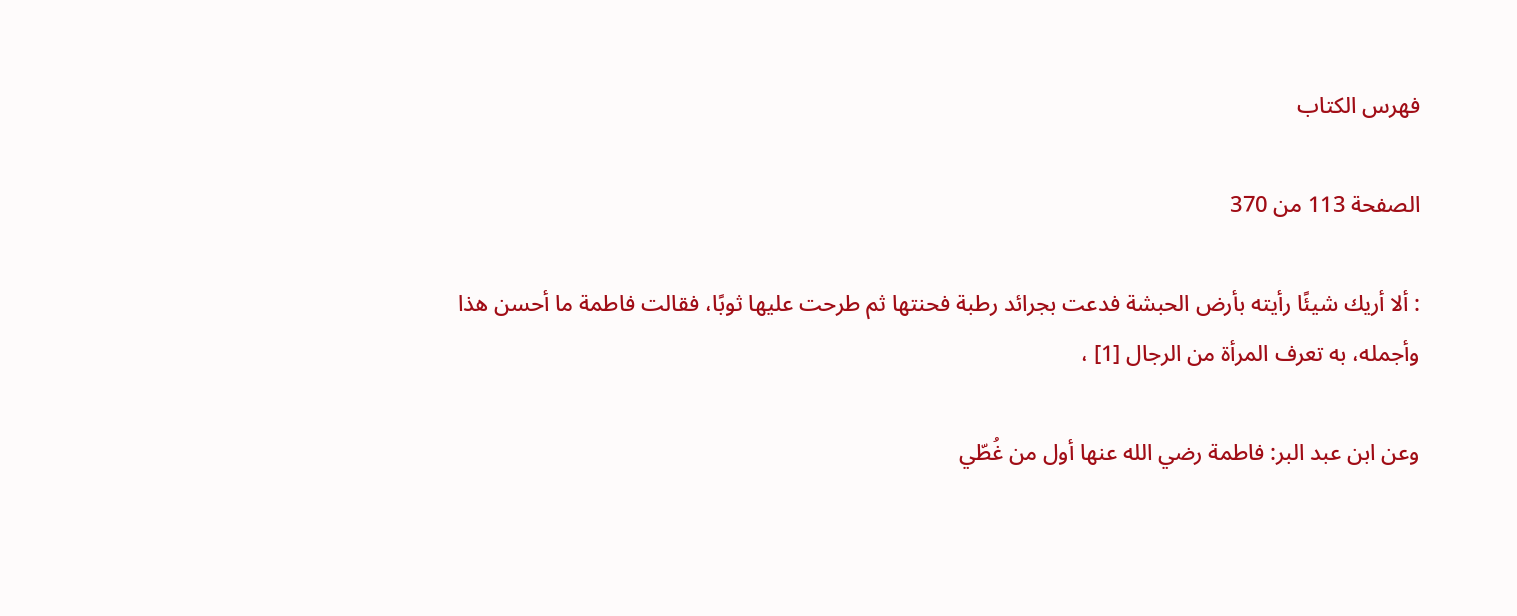فهرس الكتاب

الصفحة 113 من 370

: ألا أريك شيئًا رأيته بأرض الحبشة فدعت بجرائد رطبة فحنتها ثم طرحت عليها ثوبًا، فقالت فاطمة ما أحسن هذا وأجمله، به تعرف المرأة من الرجال [1] ،

وعن ابن عبد البر: فاطمة رضي الله عنها أول من غُطّي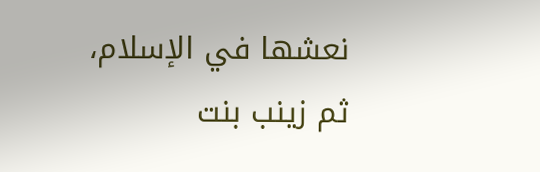نعشها في الإسلام، ثم زينب بنت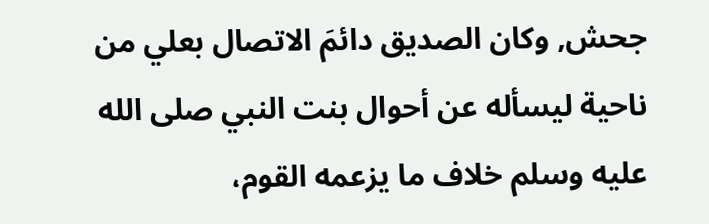جحش, وكان الصديق دائمَ الاتصال بعلي من ناحية ليسأله عن أحوال بنت النبي صلى الله عليه وسلم خلاف ما يزعمه القوم،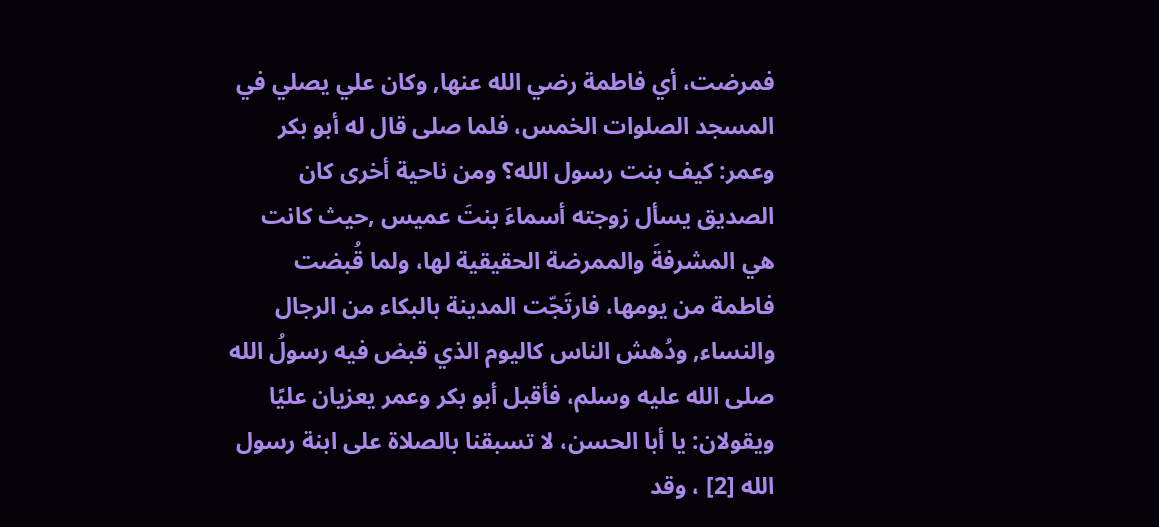فمرضت، أي فاطمة رضي الله عنها, وكان علي يصلي في المسجد الصلوات الخمس، فلما صلى قال له أبو بكر وعمر: كيف بنت رسول الله؟ ومن ناحية أخرى كان الصديق يسأل زوجته أسماءَ بنتَ عميس ,حيث كانت هي المشرفةَ والممرضة الحقيقية لها، ولما قُبضت فاطمة من يومها، فارتَجّت المدينة بالبكاء من الرجال والنساء, ودُهش الناس كاليوم الذي قبض فيه رسولُ الله صلى الله عليه وسلم، فأقبل أبو بكر وعمر يعزيان عليًا ويقولان: يا أبا الحسن، لا تسبقنا بالصلاة على ابنة رسول الله [2] ، وقد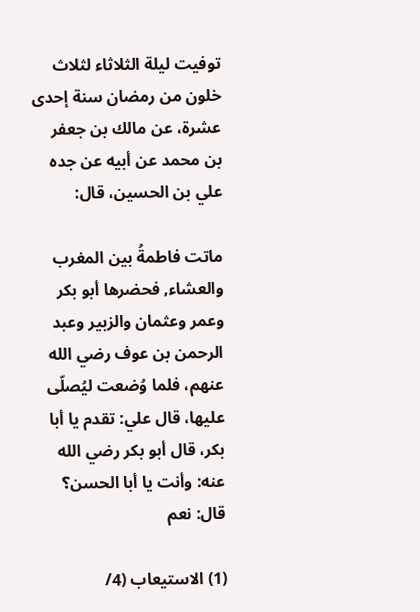توفيت ليلة الثلاثاء لثلاث خلون من رمضان سنة إحدى عشرة، عن مالك بن جعفر بن محمد عن أبيه عن جده علي بن الحسين، قال:

ماتت فاطمةُ بين المغرب والعشاء, فحضرها أبو بكر وعمر وعثمان والزبير وعبد الرحمن بن عوف رضي الله عنهم، فلما وُضعت ليُصلّى عليها، قال علي: تقدم يا أبا بكر، قال أبو بكر رضي الله عنه: وأنت يا أبا الحسن؟ قال: نعم

(1) الاستيعاب (4/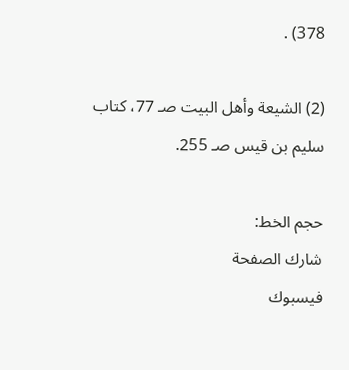378) .

(2) الشيعة وأهل البيت صـ 77، كتاب سليم بن قيس صـ 255.

حجم الخط:
شارك الصفحة
فيسبوك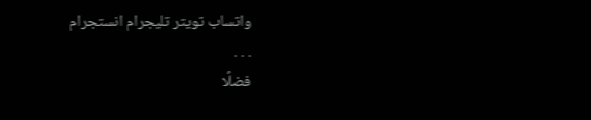واتساب تويتر تليجرام انستجرام
. . .
فضلًا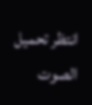انتظر تحميل الصوت